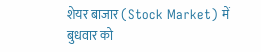शेयर बाजार (Stock Market) में बुधवार को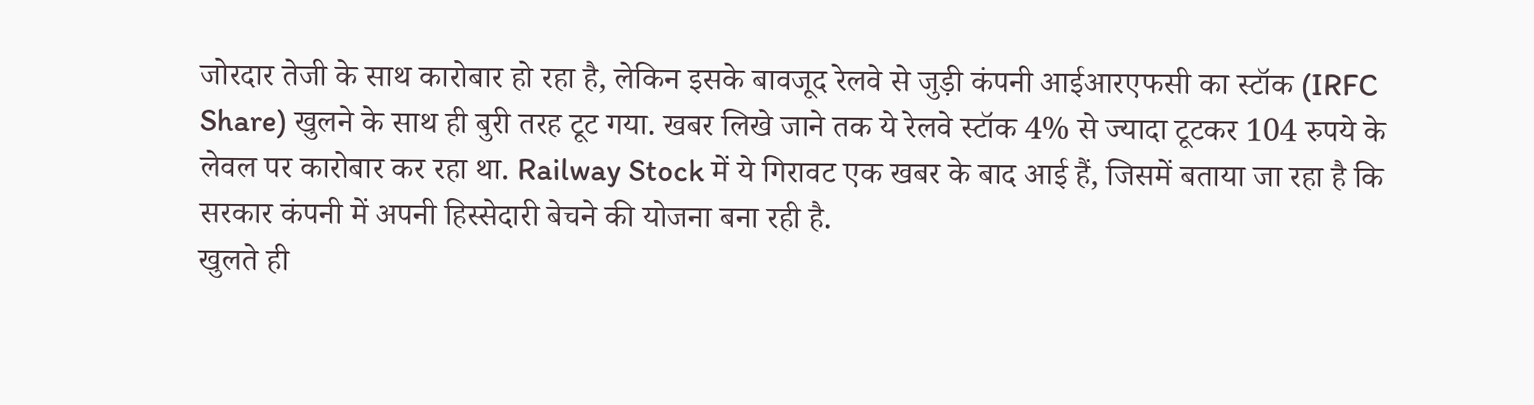जोरदार तेजी के साथ कारोबार हो रहा है, लेकिन इसके बावजूद रेलवे से जुड़ी कंपनी आईआरएफसी का स्टॉक (IRFC Share) खुलने के साथ ही बुरी तरह टूट गया. खबर लिखे जाने तक ये रेलवे स्टॉक 4% से ज्यादा टूटकर 104 रुपये के लेवल पर कारोबार कर रहा था. Railway Stock में ये गिरावट एक खबर के बाद आई हैं, जिसमें बताया जा रहा है कि सरकार कंपनी में अपनी हिस्सेदारी बेचने की योजना बना रही है.
खुलते ही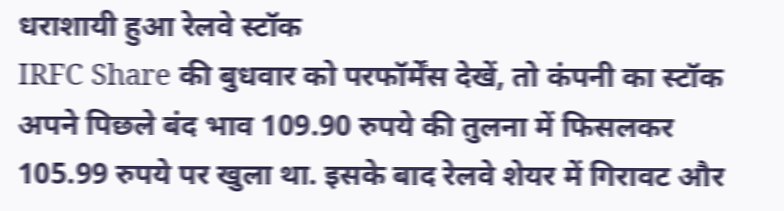धराशायी हुआ रेलवे स्टॉक
IRFC Share की बुधवार को परफॉर्मेंस देखें, तो कंपनी का स्टॉक अपने पिछले बंद भाव 109.90 रुपये की तुलना में फिसलकर 105.99 रुपये पर खुला था. इसके बाद रेलवे शेयर में गिरावट और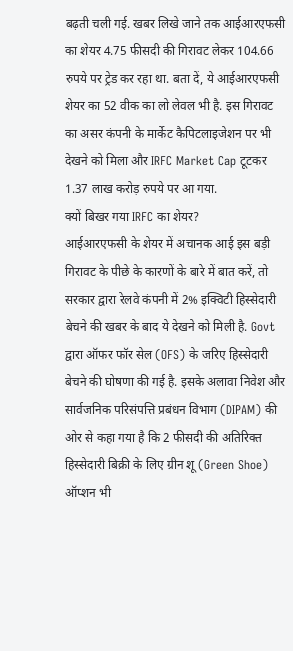बढ़ती चली गई. खबर लिखे जाने तक आईआरएफसी का शेयर 4.75 फीसदी की गिरावट लेकर 104.66 रुपये पर ट्रेड कर रहा था. बता दें, ये आईआरएफसी शेयर का 52 वीक का लो लेवल भी है. इस गिरावट का असर कंपनी के मार्केट कैपिटलाइजेशन पर भी देखने को मिला और IRFC Market Cap टूटकर 1.37 लाख करोड़ रुपये पर आ गया.
क्यों बिखर गया IRFC का शेयर?
आईआरएफसी के शेयर में अचानक आई इस बड़ी गिरावट के पीछे के कारणों के बारे में बात करें, तो सरकार द्वारा रेलवे कंपनी में 2% इक्विटी हिस्सेदारी बेचने की खबर के बाद ये देखने को मिली है. Govt द्वारा ऑफर फॉर सेल (OFS) के जरिए हिस्सेदारी बेचने की घोषणा की गई है. इसके अलावा निवेश और सार्वजनिक परिसंपत्ति प्रबंधन विभाग (DIPAM) की ओर से कहा गया है कि 2 फीसदी की अतिरिक्त हिस्सेदारी बिक्री के लिए ग्रीन शू (Green Shoe) ऑप्शन भी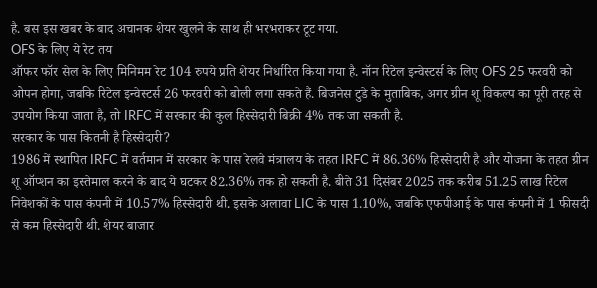है. बस इस खबर के बाद अचानक शेयर खुलने के साथ ही भरभराकर टूट गया.
OFS के लिए ये रेट तय
ऑफर फॉर सेल के लिए मिनिमम रेट 104 रुपये प्रति शेयर निर्धारित किया गया है. नॉन रिटेल इन्वेस्टर्स के लिए OFS 25 फरवरी को ओपन होगा, जबकि रिटेल इन्वेस्टर्स 26 फरवरी को बोली लगा सकते हैं. बिजनेस टुडे के मुताबिक, अगर ग्रीन शू विकल्प का पूरी तरह से उपयोग किया जाता है, तो IRFC में सरकार की कुल हिस्सेदारी बिक्री 4% तक जा सकती है.
सरकार के पास कितनी है हिस्सेदारी?
1986 में स्थापित IRFC में वर्तमान में सरकार के पास रेलवे मंत्रालय के तहत IRFC में 86.36% हिस्सेदारी है और योजना के तहत ग्रीन शू ऑप्शन का इस्तेमाल करने के बाद ये घटकर 82.36% तक हो सकती है. बीते 31 दिसंबर 2025 तक करीब 51.25 लाख रिटेल निवेशकों के पास कंपनी में 10.57% हिस्सेदारी थी. इसके अलावा LIC के पास 1.10%, जबकि एफपीआई के पास कंपनी में 1 फीसदी से कम हिस्सेदारी थी. शेयर बाजार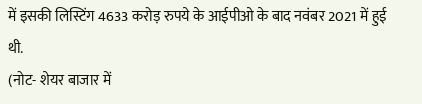में इसकी लिस्टिंग 4633 करोड़ रुपये के आईपीओ के बाद नवंबर 2021 में हुई थी.
(नोट- शेयर बाजार में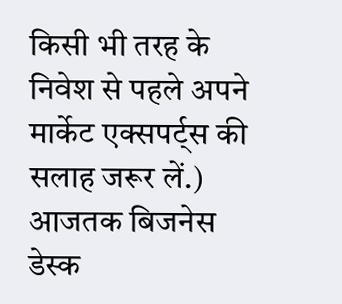किसी भी तरह के निवेश से पहले अपने मार्केट एक्सपर्ट्स की सलाह जरूर लें.)
आजतक बिजनेस डेस्क